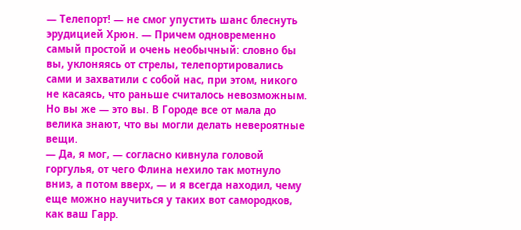— Телепорт! — не смог упустить шанс блеснуть эрудицией Хрюн. — Причем одновременно самый простой и очень необычный: словно бы вы, уклоняясь от стрелы, телепортировались сами и захватили с собой нас, при этом, никого не касаясь, что раньше считалось невозможным. Но вы же — это вы. В Городе все от мала до велика знают, что вы могли делать невероятные вещи.
— Да, я мог, — согласно кивнула головой горгулья, от чего Флина нехило так мотнуло вниз, а потом вверх, — и я всегда находил, чему еще можно научиться у таких вот самородков, как ваш Гарр.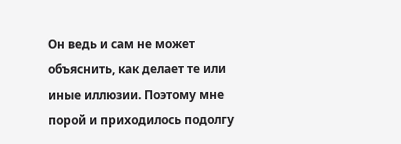Он ведь и сам не может объяснить, как делает те или иные иллюзии. Поэтому мне порой и приходилось подолгу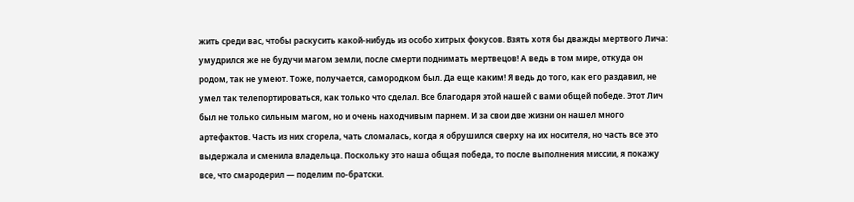жить среди вас, чтобы раскусить какой-нибудь из особо хитрых фокусов. Взять хотя бы дважды мертвого Лича: умудрился же не будучи магом земли, после смерти поднимать мертвецов! А ведь в том мире, откуда он родом, так не умеют. Тоже, получается, самородком был. Да еще каким! Я ведь до того, как его раздавил, не умел так телепортироваться, как только что сделал. Все благодаря этой нашей с вами общей победе. Этот Лич был не только сильным магом, но и очень находчивым парнем. И за свои две жизни он нашел много артефактов. Часть из них сгорела, чать сломалась, когда я обрушился сверху на их носителя, но часть все это выдержала и сменила владельца. Поскольку это наша общая победа, то после выполнения миссии, я покажу все, что смародерил — поделим по-братски.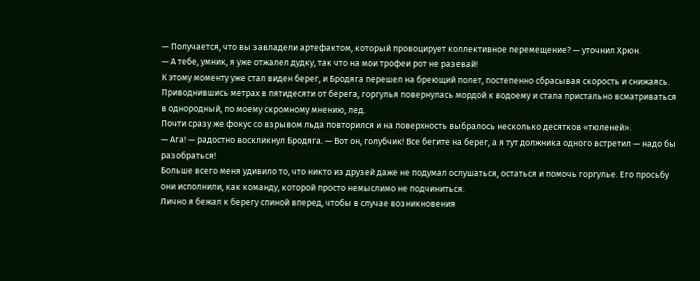— Получается, что вы завладели артефактом, который провоцирует коллективное перемещение? — уточнил Хрюн.
— А тебе, умник, я уже отжалел дудку, так что на мои трофеи рот не разевай!
К этому моменту уже стал виден берег, и Бродяга перешел на бреющий полет, постепенно сбрасывая скорость и снижаясь. Приводнившись метрах в пятидесяти от берега, горгулья повернулась мордой к водоему и стала пристально всматриваться в однородный, по моему скромному мнению, лед.
Почти сразу же фокус со взрывом льда повторился и на поверхность выбралось несколько десятков «тюленей».
— Ага! — радостно воскликнул Бродяга. — Вот он, голубчик! Все бегите на берег, а я тут должника одного встретил — надо бы разобраться!
Больше всего меня удивило то, что никто из друзей даже не подумал ослушаться, остаться и помочь горгулье. Его просьбу они исполнили, как команду, которой просто немыслимо не подчиниться.
Лично я бежал к берегу спиной вперед, чтобы в случае возникновения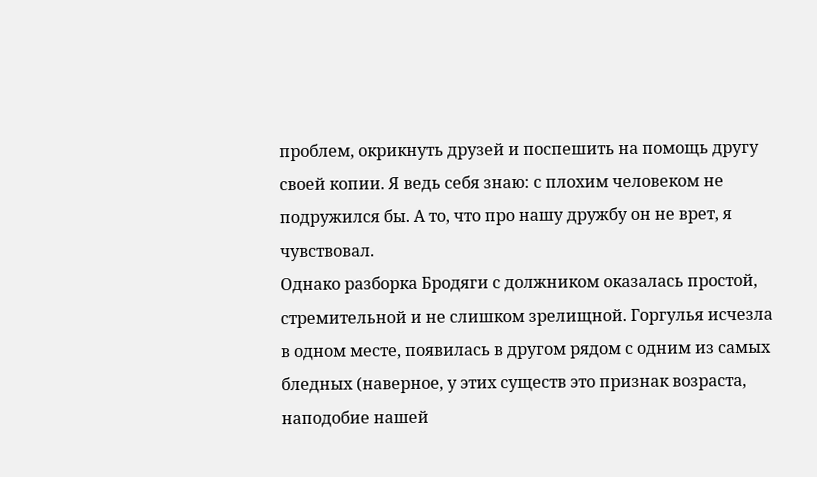проблем, окрикнуть друзей и поспешить на помощь другу своей копии. Я ведь себя знаю: с плохим человеком не подружился бы. А то, что про нашу дружбу он не врет, я чувствовал.
Однако разборка Бродяги с должником оказалась простой, стремительной и не слишком зрелищной. Горгулья исчезла в одном месте, появилась в другом рядом с одним из самых бледных (наверное, у этих существ это признак возраста, наподобие нашей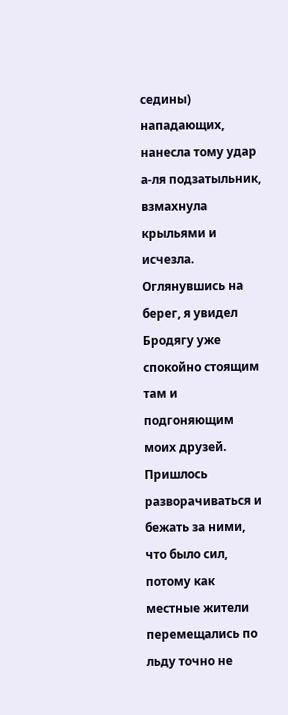седины) нападающих, нанесла тому удар а-ля подзатыльник, взмахнула крыльями и исчезла.
Оглянувшись на берег, я увидел Бродягу уже спокойно стоящим там и подгоняющим моих друзей.
Пришлось разворачиваться и бежать за ними, что было сил, потому как местные жители перемещались по льду точно не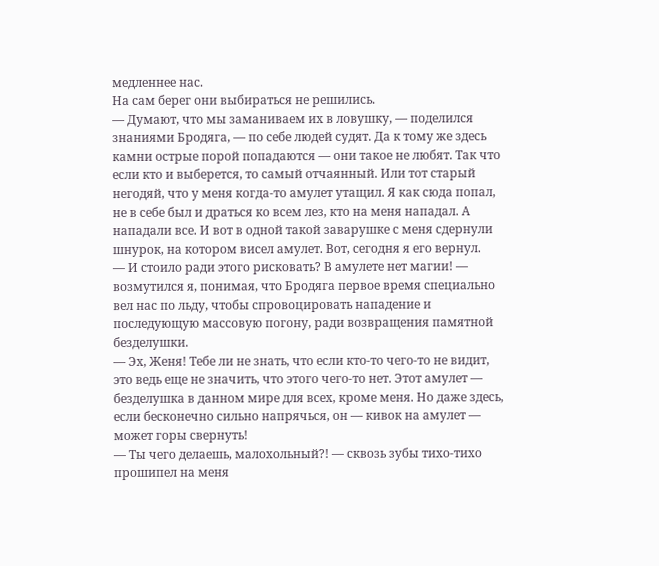медленнее нас.
На сам берег они выбираться не решились.
— Думают, что мы заманиваем их в ловушку, — поделился знаниями Бродяга, — по себе людей судят. Да к тому же здесь камни острые порой попадаются — они такое не любят. Так что если кто и выберется, то самый отчаянный. Или тот старый негодяй, что у меня когда-то амулет утащил. Я как сюда попал, не в себе был и драться ко всем лез, кто на меня нападал. А нападали все. И вот в одной такой заварушке с меня сдернули шнурок, на котором висел амулет. Вот, сегодня я его вернул.
— И стоило ради этого рисковать? В амулете нет магии! — возмутился я, понимая, что Бродяга первое время специально вел нас по льду, чтобы спровоцировать нападение и последующую массовую погону, ради возвращения памятной безделушки.
— Эх, Женя! Тебе ли не знать, что если кто-то чего-то не видит, это ведь еще не значить, что этого чего-то нет. Этот амулет — безделушка в данном мире для всех, кроме меня. Но даже здесь, если бесконечно сильно напрячься, он — кивок на амулет — может горы свернуть!
— Ты чего делаешь, малохольный?! — сквозь зубы тихо-тихо прошипел на меня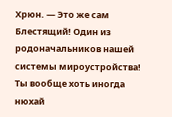Хрюн. — Это же сам Блестящий! Один из родоначальников нашей системы мироустройства! Ты вообще хоть иногда нюхай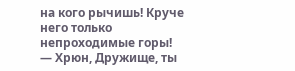на кого рычишь! Круче него только непроходимые горы!
— Хрюн, Дружище, ты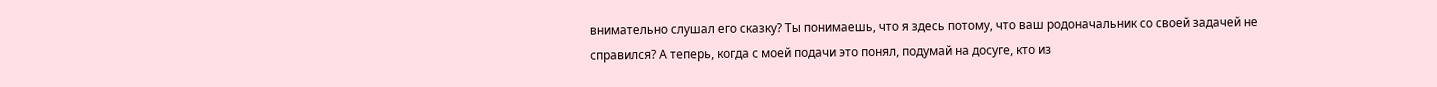внимательно слушал его сказку? Ты понимаешь, что я здесь потому, что ваш родоначальник со своей задачей не справился? А теперь, когда с моей подачи это понял, подумай на досуге, кто из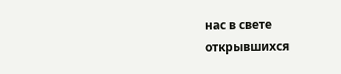нас в свете открывшихся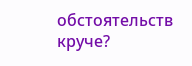обстоятельств круче?